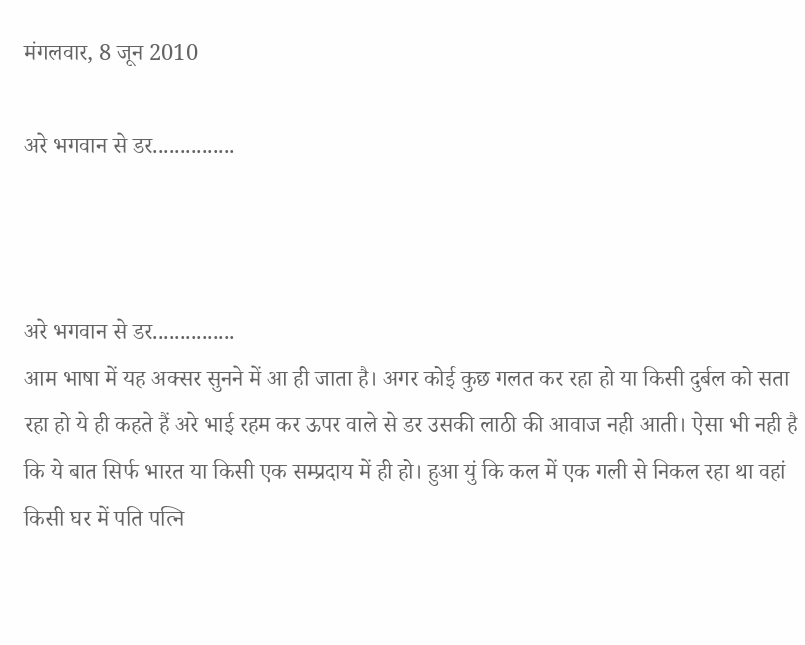मंगलवार, 8 जून 2010

अरे भगवान से डर...............



अरे भगवान से डर...............
आम भाषा में यह अक्सर सुनने में आ ही जाता है। अगर कोई कुछ गलत कर रहा हो या किसी दुर्बल को सता रहा हो ये ही कहते हैं अरे भाई रहम कर ऊपर वाले से डर उसकी लाठी की आवाज नही आती। ऐसा भी नही है कि ये बात सिर्फ भारत या किसी एक सम्प्रदाय में ही हो। हुआ युं कि कल में एक गली से निकल रहा था वहां किसी घर में पति पत्नि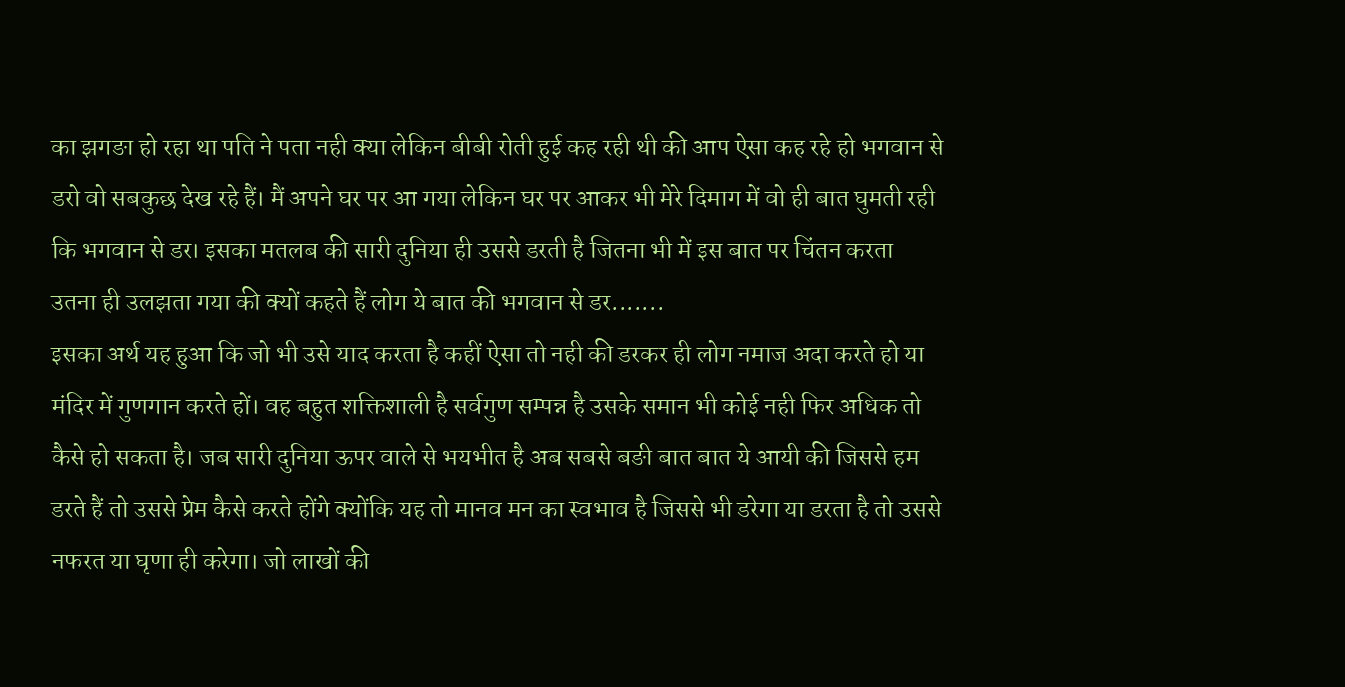का झगङा हो रहा था पति ने पता नही क्या लेकिन बीबी रोती हुई कह रही थी की आप ऐसा कह रहे हो भगवान से डरो वो सबकुछ देख रहे हैं। मैं अपने घर पर आ गया लेकिन घर पर आकर भी मेरे दिमाग में वो ही बात घुमती रही कि भगवान से डर। इसका मतलब की सारी दुनिया ही उससे डरती है जितना भी में इस बात पर चिंतन करता उतना ही उलझता गया की क्यों कहते हैं लोग ये बात की भगवान से डर.......
इसका अर्थ यह हुआ कि जो भी उसे याद करता है कहीं ऐसा तो नही की डरकर ही लोग नमाज अदा करते हो या मंदिर में गुणगान करते हों। वह बहुत शक्तिशाली है सर्वगुण सम्पन्न है उसके समान भी कोई नही फिर अधिक तो कैसे हो सकता है। जब सारी दुनिया ऊपर वाले से भयभीत है अब सबसे बङी बात बात ये आयी की जिससे हम डरते हैं तो उससे प्रेम कैसे करते होंगे क्योंकि यह तो मानव मन का स्वभाव है जिससे भी डरेगा या डरता है तो उससे नफरत या घृणा ही करेगा। जो लाखों की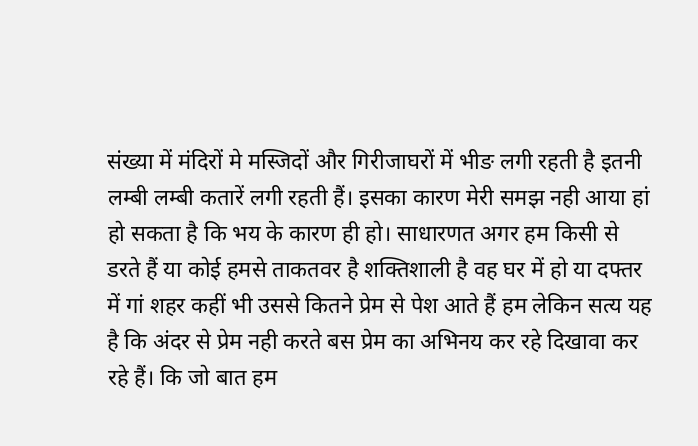संख्या में मंदिरों मे मस्जिदों और गिरीजाघरों में भीङ लगी रहती है इतनी लम्बी लम्बी कतारें लगी रहती हैं। इसका कारण मेरी समझ नही आया हां हो सकता है कि भय के कारण ही हो। साधारणत अगर हम किसी से डरते हैं या कोई हमसे ताकतवर है शक्तिशाली है वह घर में हो या दफ्तर में गां शहर कहीं भी उससे कितने प्रेम से पेश आते हैं हम लेकिन सत्य यह है कि अंदर से प्रेम नही करते बस प्रेम का अभिनय कर रहे दिखावा कर रहे हैं। कि जो बात हम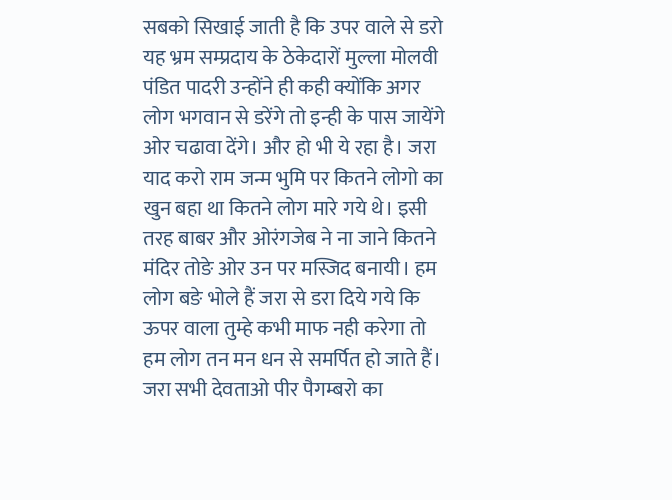सबको सिखाई जाती है कि उपर वाले से डरो यह भ्रम सम्प्रदाय के ठेकेदारों मुल्ला मोलवी पंडित पादरी उन्होंने ही कही क्योंकि अगर लोग भगवान से डरेंगे तो इन्ही के पास जायेंगे ओर चढावा देंगे। और हो भी ये रहा है। जरा याद करो राम जन्म भुमि पर कितने लोगो का खुन बहा था कितने लोग मारे गये थे। इसी तरह बाबर और ओरंगजेब ने ना जाने कितने मंदिर तोङे ओर उन पर मस्जिद बनायी। हम लोग बङे भोले हैं जरा से डरा दिये गये कि ऊपर वाला तुम्हे कभी माफ नही करेगा तो हम लोग तन मन धन से समर्पित हो जाते हैं। जरा सभी देवताओ पीर पैगम्बरो का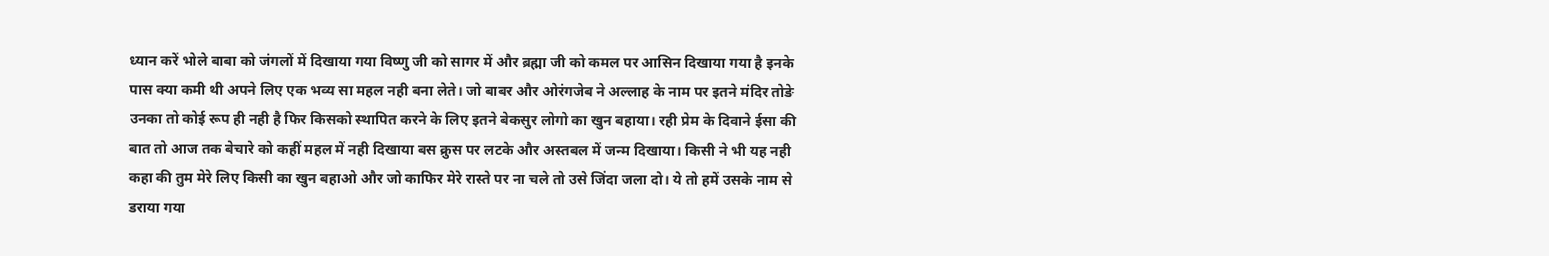ध्यान करें भोले बाबा को जंगलों में दिखाया गया विष्णु जी को सागर में और ब्रह्मा जी को कमल पर आसिन दिखाया गया है इनके पास क्या कमी थी अपने लिए एक भव्य सा महल नही बना लेते। जो बाबर और ओरंगजेब ने अल्लाह के नाम पर इतने मंदिर तोङे उनका तो कोई रूप ही नही है फिर किसको स्थापित करने के लिए इतने बेकसुर लोगो का खुन बहाया। रही प्रेम के दिवाने ईसा की बात तो आज तक बेचारे को कहीं महल में नही दिखाया बस क्रुस पर लटके और अस्तबल में जन्म दिखाया। किसी ने भी यह नही कहा की तुम मेरे लिए किसी का खुन बहाओ और जो काफिर मेरे रास्ते पर ना चले तो उसे जिंदा जला दो। ये तो हमें उसके नाम से डराया गया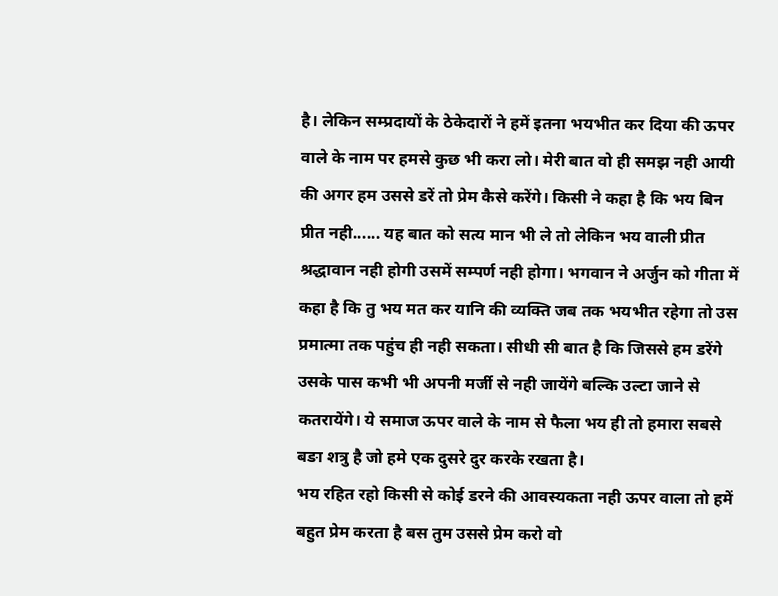है। लेकिन सम्प्रदायों के ठेकेदारों ने हमें इतना भयभीत कर दिया की ऊपर वाले के नाम पर हमसे कुछ भी करा लो। मेरी बात वो ही समझ नही आयी की अगर हम उससे डरें तो प्रेम कैसे करेंगे। किसी ने कहा है कि भय बिन प्रीत नही...... यह बात को सत्य मान भी ले तो लेकिन भय वाली प्रीत श्रद्धावान नही होगी उसमें सम्पर्ण नही होगा। भगवान ने अर्जुन को गीता में कहा है कि तु भय मत कर यानि की व्यक्ति जब तक भयभीत रहेगा तो उस प्रमात्मा तक पहुंच ही नही सकता। सीधी सी बात है कि जिससे हम डरेंगे उसके पास कभी भी अपनी मर्जी से नही जायेंगे बल्कि उल्टा जाने से कतरायेंगे। ये समाज ऊपर वाले के नाम से फैला भय ही तो हमारा सबसे बङा शत्रु है जो हमे एक दुसरे दुर करके रखता है।
भय रहित रहो किसी से कोई डरने की आवस्यकता नही ऊपर वाला तो हमें बहुत प्रेम करता है बस तुम उससे प्रेम करो वो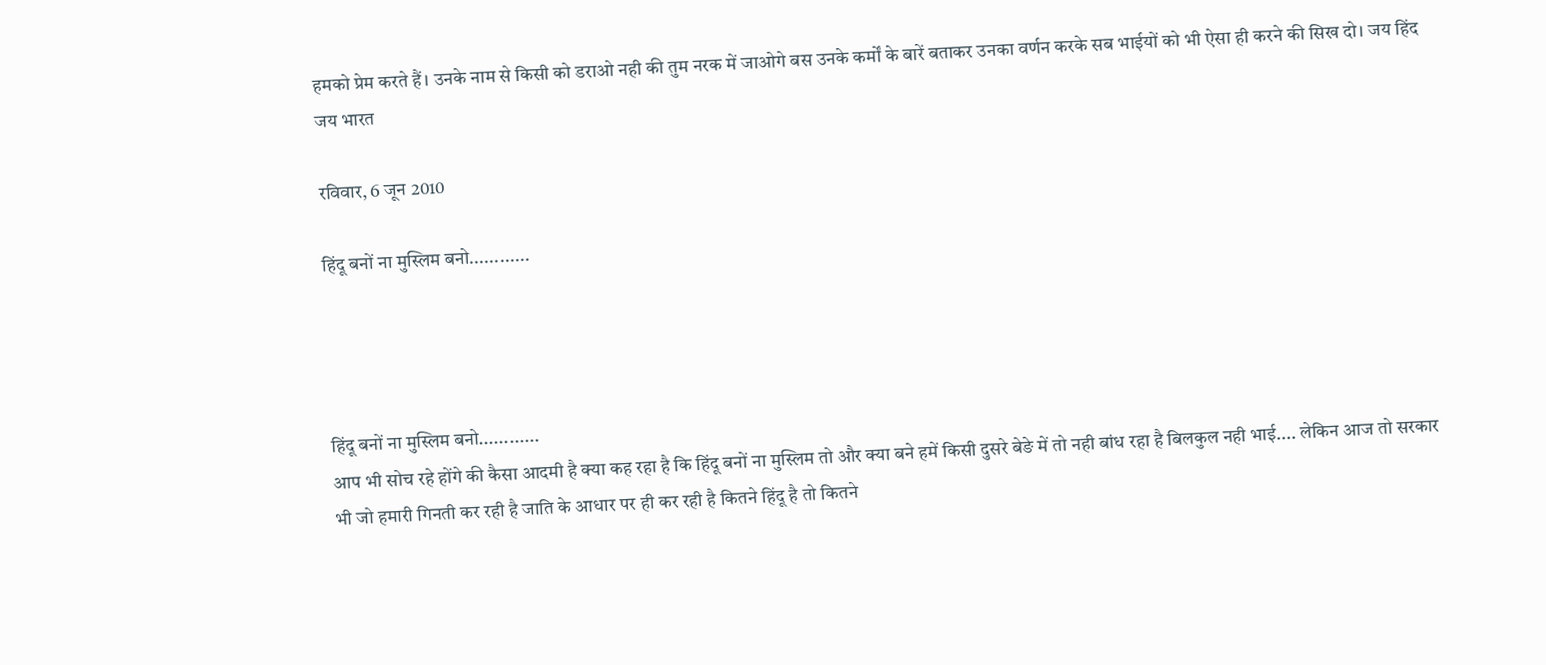हमको प्रेम करते हैं। उनके नाम से किसी को डराओ नही की तुम नरक में जाओगे बस उनके कर्मों के बारें बताकर उनका वर्णन करके सब भाईयों को भी ऐसा ही करने की सिख दो। जय हिंद जय भारत

रविवार, 6 जून 2010

हिंदू बनों ना मुस्लिम बनो............




हिंदू बनों ना मुस्लिम बनो............
आप भी सोच रहे होंगे की कैसा आदमी है क्या कह रहा है कि हिंदू बनों ना मुस्लिम तो और क्या बने हमें किसी दुसरे बेङे में तो नही बांध रहा है बिलकुल नही भाई.... लेकिन आज तो सरकार भी जो हमारी गिनती कर रही है जाति के आधार पर ही कर रही है कितने हिंदू है तो कितने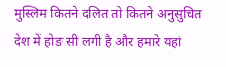मुस्लिम कितने दलित तो कितने अनुसुचित देश में होङ सी लगी है और हमारे यहां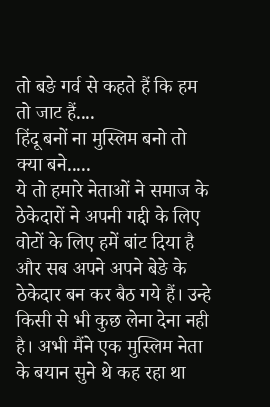तो बङे गर्व से कहते हैं कि हम तो जाट हैं....
हिंदू बनों ना मुस्लिम बनो तो क्या बने.....
ये तो हमारे नेताओं ने समाज के ठेकेदारों ने अपनी गद्दी के लिए वोटों के लिए हमें बांट दिया है और सब अपने अपने बेङे के ठेकेदार बन कर बैठ गये हैं। उन्हे किसी से भी कुछ लेना देना नही है। अभी मैंने एक मुस्लिम नेता के बयान सुने थे कह रहा था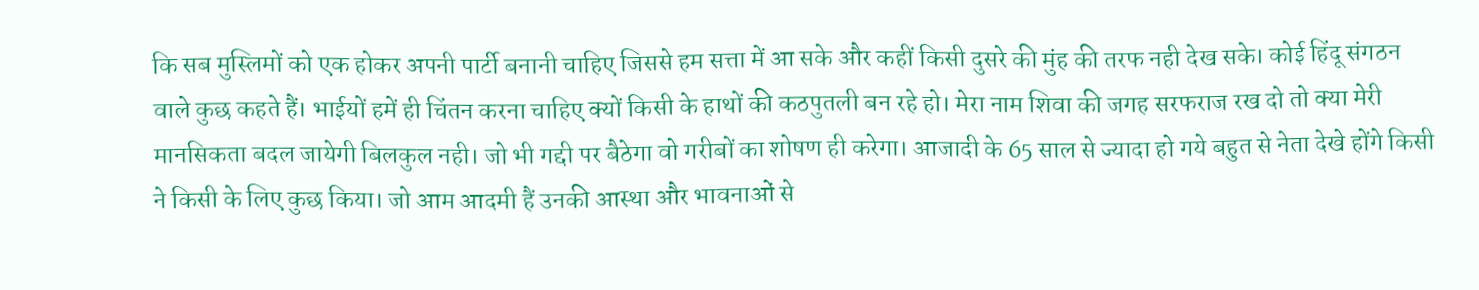कि सब मुस्लिमों को एक होकर अपनी पार्टी बनानी चाहिए जिससे हम सत्ता में आ सके और कहीं किसी दुसरे की मुंह की तरफ नही देख सके। कोई हिंदू संगठन वाले कुछ कहते हैं। भाईयों हमें ही चिंतन करना चाहिए क्यों किसी के हाथों की कठपुतली बन रहे हो। मेरा नाम शिवा की जगह सरफराज रख दो तो क्या मेरी मानसिकता बदल जायेगी बिलकुल नही। जो भी गद्दी पर बैठेगा वो गरीबों का शोषण ही करेगा। आजादी के 65 साल से ज्यादा हो गये बहुत से नेता देखे होंगे किसी ने किसी के लिए कुछ किया। जो आम आदमी हैं उनकी आस्था और भावनाओं से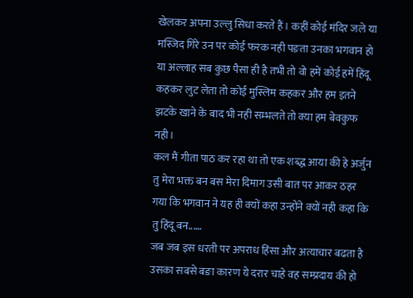खेलकर अपना उल्लु सिधा करते हैं। कहीं कोई मंदिर जले या मस्जिद गिरे उन पर कोई फरक नही पङता उनका भगवान हो या अल्लाह सब कुछ पैसा ही है तभी तो वो हमें कोई हमें हिंदू कहकर लुट लेता तो कोई मुस्लिम कहकर और हम इतने झटके खाने के बाद भी नही सम्भलते तो क्या हम बेवकुफ नही।
कल मैं गीता पाठ कर रहा था तो एक शब्द्ध आया की हे अर्जुन तु मेरा भक्त बन बस मेरा दिमाग उसी बात पर आकर ठहर गया कि भगवान ने यह ही क्यों कहा उन्होंने क्यों नही कहा कि तु हिंदू बन......
जब जब इस धरती पर अपराध हिंसा और अत्याचार बढता है उसका सबसे बङा कारण ये दरार चाहे वह सम्प्रदाय की हो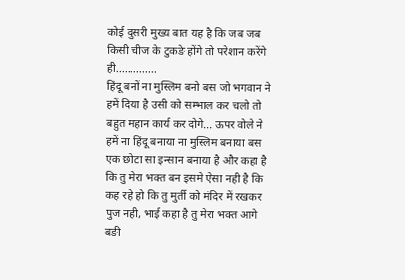कोई दुसरी मुख्य बात यह है कि जब जब किसी चीज के टुकङे होंगे तो परेशान करेंगे ही..............
हिंदू बनों ना मुस्लिम बनो बस जो भगवान ने हमें दिया है उसी को सम्भाल कर चलो तो बहुत महान कार्य कर दोगे... ऊपर वोले ने हमें ना हिंदू बनाया ना मुस्लिम बनाया बस एक छोटा सा इन्सान बनाया है और कहा है कि तु मेरा भक्त बन इसमे ऐसा नही है कि कह रहे हो कि तु मुर्ती को मंदिर में रखकर पुज नही, भाई कहा है तु मेरा भक्त आगे बङी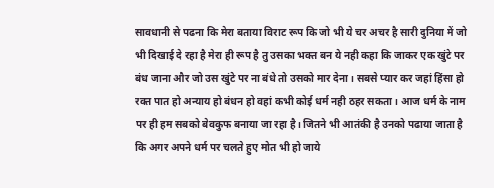सावधानी से पढना कि मेरा बताया विराट रूप कि जो भी ये चर अचर है सारी दुनिया में जो भी दिखाई दे रहा है मेरा ही रूप है तु उसका भक्त बन ये नही कहा कि जाकर एक खुंटे पर बंध जाना और जो उस खुंटे पर ना बंधे तो उसको मार देना। सबसे प्यार कर जहां हिंसा हो रक्त पात हो अन्याय हो बंधन हो वहां कभी कोई धर्म नही ठहर सकता। आज धर्म के नाम पर ही हम सबको बेवकुफ बनाया जा रहा है। जितने भी आतंकी है उनको पढाया जाता है कि अगर अपने धर्म पर चलते हुए मोत भी हो जाये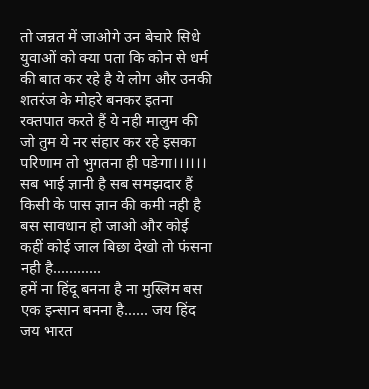तो जन्नत में जाओगे उन बेचारे सिधे युवाओं को क्या पता कि कोन से धर्म की बात कर रहे है ये लोग और उनकी शतरंज के मोहरे बनकर इतना रक्तपात करते हैं ये नही मालुम की जो तुम ये नर संहार कर रहे इसका परिणाम तो भुगतना ही पङेगा।।।।।।
सब भाई ज्ञानी है सब समझदार हैं किसी के पास ज्ञान की कमी नही है बस सावधान हो जाओ और कोई कहीं कोई जाल बिछा देखो तो फंसना नही है............
हमें ना हिंदू बनना है ना मुस्लिम बस एक इन्सान बनना है...... जय हिंद जय भारत